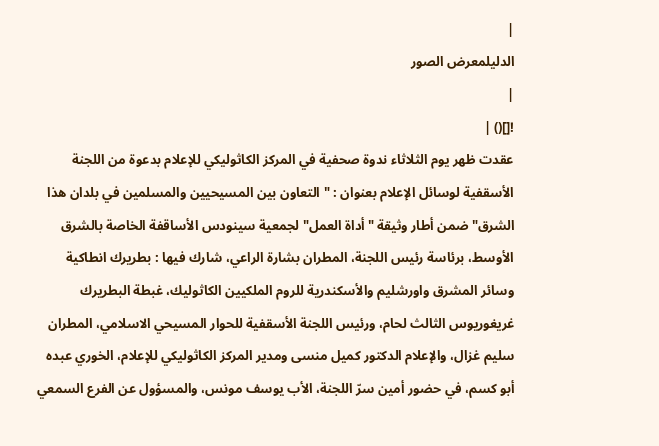|
الدليلمعرض الصور
|
![]() |
عقدت ظهر يوم الثلاثاء ندوة صحفية في المركز الكاثوليكي للإعلام بدعوة من اللجنة الأسقفية لوسائل الإعلام بعنوان : "التعاون بين المسيحيين والمسلمين في بلدان هذا الشرق" ضمن أطار وثيقة "أداة العمل" لجمعية سينودس الأساقفة الخاصة بالشرق الأوسط، برئاسة رئيس اللجنة، المطران بشارة الراعي، شارك فيها : بطريرك انطاكية وسائر المشرق واورشليم والأسكندرية للروم الملكيين الكاثوليك، غبطة البطريرك غريغوريوس الثالث لحام، ورئيس اللجنة الأسقفية للحوار المسيحي الاسلامي، المطران سليم غزال، والإعلام الدكتور كميل منسى ومدير المركز الكاثوليكي للإعلام، الخوري عبده أبو كسم، في حضور أمين سرّ اللجنة، الأب يوسف مونس، والمسؤول عن الفرع السمعي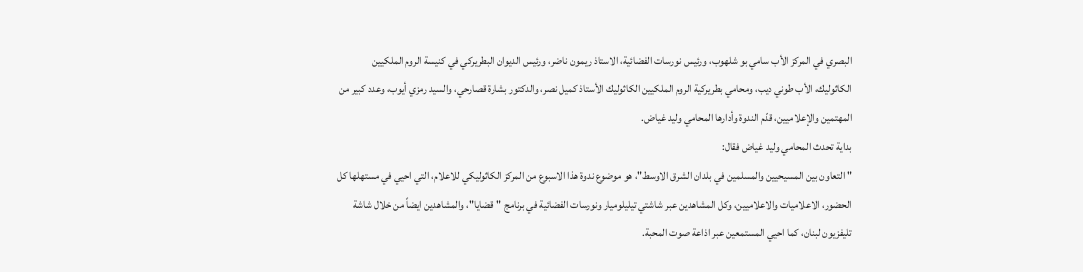البصري في المركز الأب سامي بو شلهوب، ورئيس نورسات الفضائية، الاستاذ ريمون ناضر، ورئيس الديوان البطريركي في كنيسة الروم الملكيين الكاثوليك، الأب طوني ديب، ومحامي بطريركية الروم الملكيين الكاثوليك الأستاذ كميل نصر، والدكتور بشارة قصارحي، والسيد رمزي أيوب، وعدد كبير من المهتمين والإعلاميين، قدّم الندوة وأدارها المحامي وليد غياض.
بداية تحدث المحامي وليد غياض فقال:
" التعاون بين المسيحيين والمسلمين في بلدان الشرق الاوسط"، هو موضوع ندوة هذا الاسبوع من المركز الكاثوليكي للاعلام، التي احيي في مستهلها كل الحضور، الاعلاميات والاعلاميين، وكل المشاهدين عبر شاشتي تيليلوميار ونورسات الفضائية في برنامج "قضايا"، والمشاهدين ايضاً من خلال شاشة تليفزيون لبنان، كما احيي المستمعين عبر اذاعة صوت المحبة.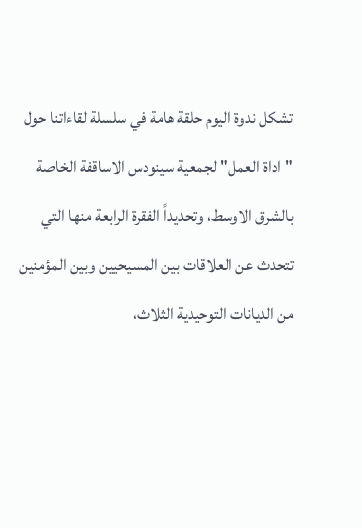تشكل ندوة اليوم حلقة هامة في سلسلة لقاءاتنا حول "اداة العمل" لجمعية سينودس الاساقفة الخاصة بالشرق الاوسط، وتحديداً الفقرة الرابعة منها التي تتحدث عن العلاقات بين المسيحيين وبين المؤمنين من الديانات التوحيدية الثلاث،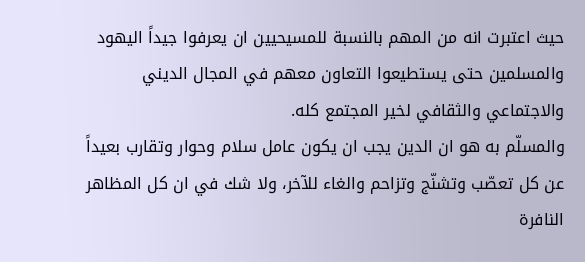حيث اعتبرت انه من المهم بالنسبة للمسيحيين ان يعرفوا جيداً اليهود والمسلمين حتى يستطيعوا التعاون معهم في المجال الديني والاجتماعي والثقافي لخير المجتمع كله.
والمسلّم به هو ان الدين يجب ان يكون عامل سلام وحوار وتقارب بعيداً عن كل تعصّب وتشنّج وتزاحم والغاء للآخر، ولا شك في ان كل المظاهر النافرة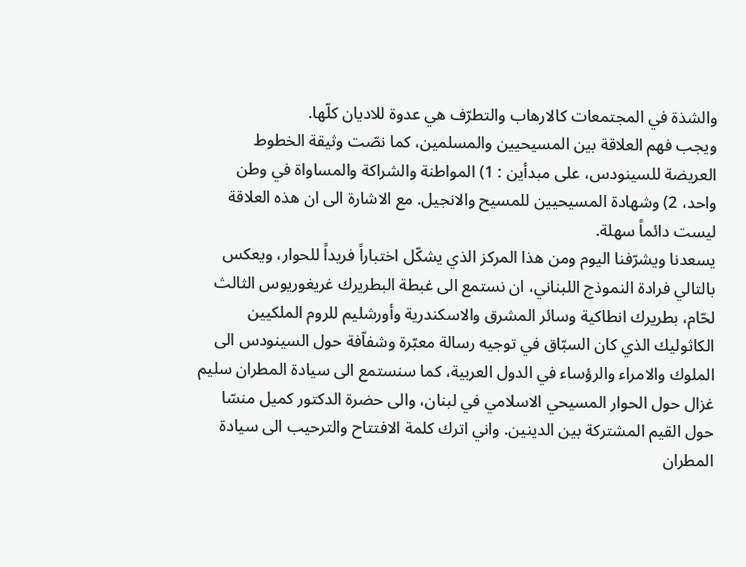والشذة في المجتمعات كالارهاب والتطرّف هي عدوة للاديان كلّها.
ويجب فهم العلاقة بين المسيحيين والمسلمين، كما نصّت وثيقة الخطوط العريضة للسينودس، على مبدأين : 1) المواطنة والشراكة والمساواة في وطن واحد، 2) وشهادة المسيحيين للمسيح والانجيل. مع الاشارة الى ان هذه العلاقة ليست دائماً سهلة.
يسعدنا ويشرّفنا اليوم ومن هذا المركز الذي يشكّل اختباراً فريداً للحوار، ويعكس بالتالي فرادة النموذج اللبناني، ان نستمع الى غبطة البطريرك غريغوريوس الثالث لحّام، بطريرك انطاكية وسائر المشرق والاسكندرية وأورشليم للروم الملكيين الكاثوليك الذي كان السبّاق في توجيه رسالة معبّرة وشفاّفة حول السينودس الى الملوك والامراء والرؤساء في الدول العربية، كما سنستمع الى سيادة المطران سليم غزال حول الحوار المسيحي الاسلامي في لبنان، والى حضرة الدكتور كميل منسّا حول القيم المشتركة بين الدينين. واني اترك كلمة الافتتاح والترحيب الى سيادة المطران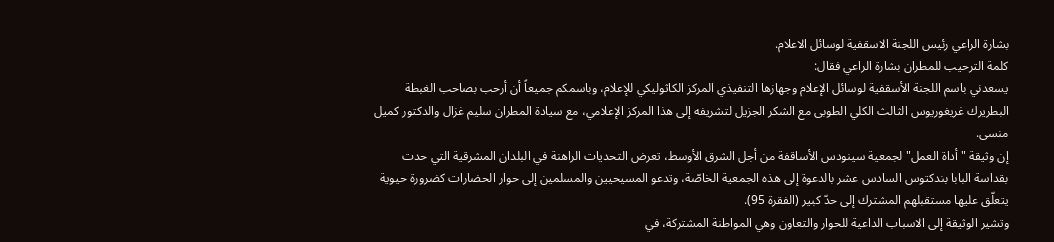بشارة الراعي رئيس اللجنة الاسقفية لوسائل الاعلام.
كلمة الترحيب للمطران بشارة الراعي فقال:
يسعدني باسم اللجنة الأسقفية لوسائل الإعلام وجهازها التنفيذي المركز الكاثوليكي للإعلام، وباسمكم جميعاً أن أرحب بصاحب الغبطة البطريرك غريغوريوس الثالث الكلي الطوبى مع الشكر الجزيل لتشريفه إلى هذا المركز الإعلامي، مع سيادة المطران سليم غزال والدكتور كميل منسى.
إن وثيقة "أداة العمل" لجمعية سينودس الأساقفة من أجل الشرق الأوسط، تعرض التحديات الراهنة في البلدان المشرقية التي حدت بقداسة البابا بندكتوس السادس عشر بالدعوة إلى هذه الجمعية الخاصّة، وتدعو المسيحيين والمسلمين إلى حوار الحضارات كضرورة حيوية يتعلّق عليها مستقبلهم المشترك إلى حدّ كبير (الفقرة 95).
وتشير الوثيقة إلى الاسباب الداعية للحوار والتعاون وهي المواطنة المشتركة، في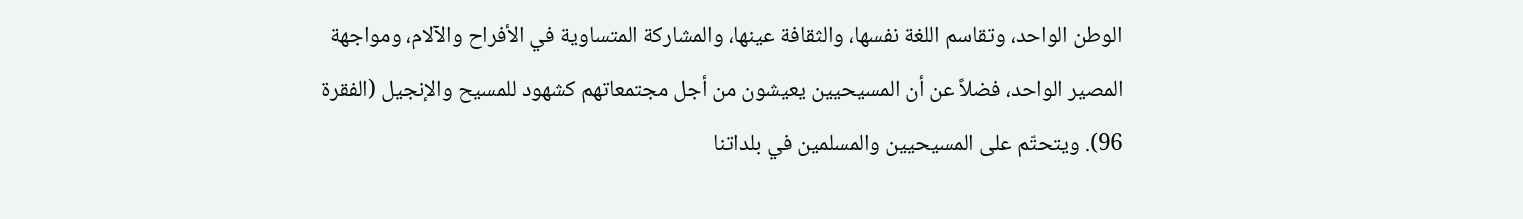الوطن الواحد، وتقاسم اللغة نفسها، والثقافة عينها، والمشاركة المتساوية في الأفراح والآلام، ومواجهة المصير الواحد، فضلاً عن أن المسيحيين يعيشون من أجل مجتمعاتهم كشهود للمسيح والإنجيل (الفقرة 96). ويتحتّم على المسيحيين والمسلمين في بلداتنا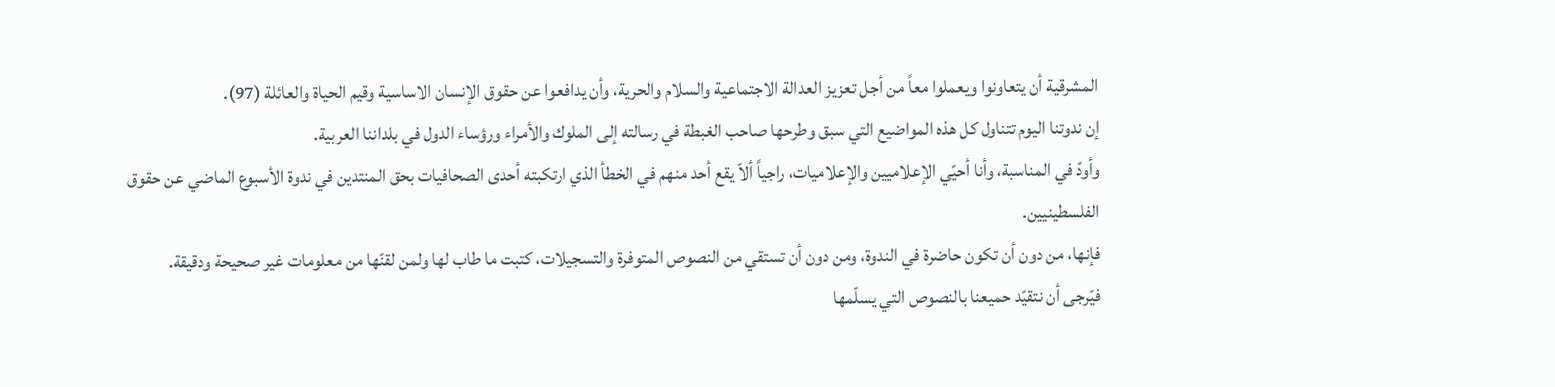المشرقية أن يتعاونوا ويعملوا معاً من أجل تعزيز العدالة الاجتماعية والسلام والحرية، وأن يدافعوا عن حقوق الإنسان الاساسية وقيم الحياة والعائلة (97).
إن ندوتنا اليوم تتناول كل هذه المواضيع التي سبق وطرحها صاحب الغبطة في رسالته إلى الملوك والأمراء ورؤساء الدول في بلداننا العربية.
وأودّ في المناسبة، وأنا أحيّي الإعلاميين والإعلاميات، راجياً ألاّ يقع أحد منهم في الخطأ الذي ارتكبته أحدى الصحافيات بحق المنتدين في ندوة الأسبوع الماضي عن حقوق الفلسطينيين.
فإنها، من دون أن تكون حاضرة في الندوة، ومن دون أن تستقي من النصوص المتوفرة والتسجيلات، كتبت ما طاب لها ولمن لقنّها من معلومات غير صحيحة ودقيقة.
فيّرجى أن نتقيّد حميعنا بالنصوص التي يسلّمها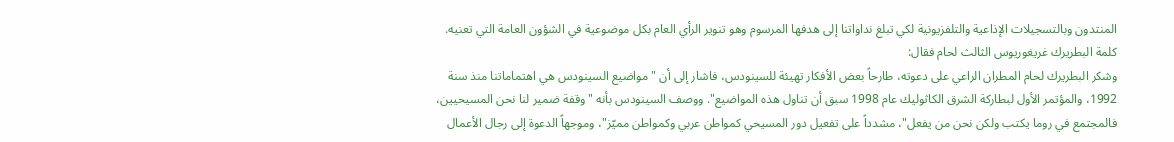المنتدون وبالتسجيلات الإذاعية والتلفزيونية لكي تبلغ نداواتنا إلى هدفها المرسوم وهو تنوير الرأي العام بكل موضوعية في الشؤون العامة التي تعنيه.
كلمة البطريرك غريغوريوس الثالث لحام فقال:
وشكر البطريرك لحام المطران الراعي على دعوته، طارحاً بعض الأفكار تهيئة للسينودس، فاشار إلى أن "مواضيع السينودس هي اهتماماتنا منذ سنة 1992، والمؤتمر الأول لبطاركة الشرق الكاثوليك عام 1998 سبق أن تناول هذه المواضيع". ووصف السينودس بأنه "وقفة ضمير لنا نحن المسيحيين، فالمجتمع في روما يكتب ولكن نحن من يفعل"، مشدداً على تفعيل دور المسيحي كمواطن عربي وكمواطن مميّز"، وموجهاً الدعوة إلى رجال الأعمال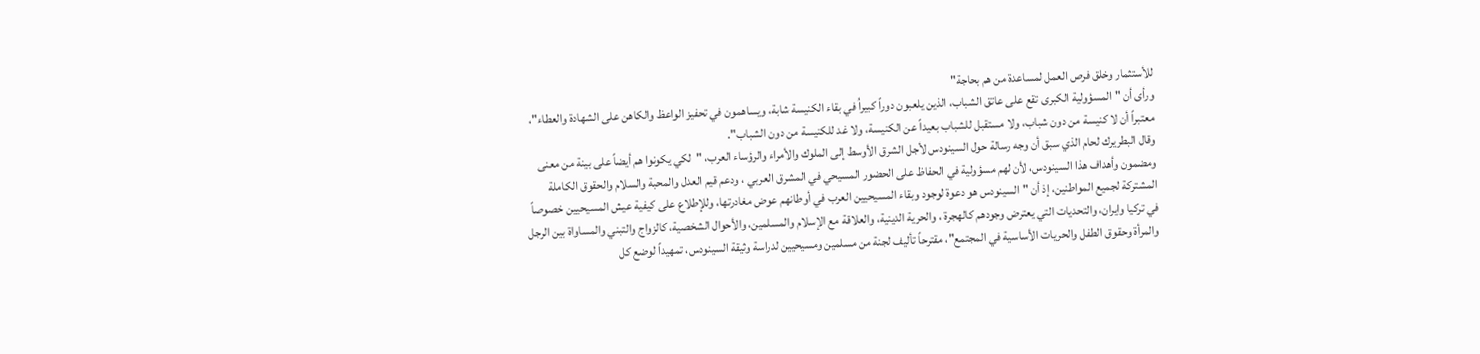للأستثمار وخلق فرص العمل لمساعدة من هم بحاجة"
ورأى أن "المسؤولية الكبرى تقع على عاتق الشباب، الذين يلعبون دوراً كبيراُ في بقاء الكنيسة شابة، ويساهمون في تحفيز الواعظ والكاهن على الشهادة والعطاء"، معتبراً أن لا كنيسة من دون شباب، ولا مستقبل للشباب بعيداً عن الكنيسة، ولا غد للكنيسة من دون الشباب".
وقال البطريرك لحام الذي سبق أن وجه رسالة حول السينودس لأجل الشرق الأوسط إلى الملوك والأمراء والرؤساء العرب، "لكي يكونوا هم أيضاً على بينة من معنى ومضمون وأهداف هذا السينودس، لأن لهم مسؤولية في الحفاظ على الحضور المسيحي في المشرق العربي ، ودعم قيم العدل والمحبة والسلام والحقوق الكاملة المشتركة لجميع المواطنين، إذ أن "السينودس هو دعوة لوجود وبقاء المسيحيين العرب في أوطانهم عوض مغادرتها، وللإطلاع على كيفية عيش المسيحيين خصوصاً في تركيا وايران، والتحديات التي يعترض وجودهم كالهجرة ، والحرية الدينية، والعلاقة مع الإسلام والمسلمين، والأحوال الشخصية، كالزواج والتبني والمساواة بين الرجل والمرأة وحقوق الطفل والحريات الأساسية في المجتمع"، مقترحاً تأليف لجنة من مسلمين ومسيحيين لدراسة وثيقة السينودس، تمهيداً لوضع كل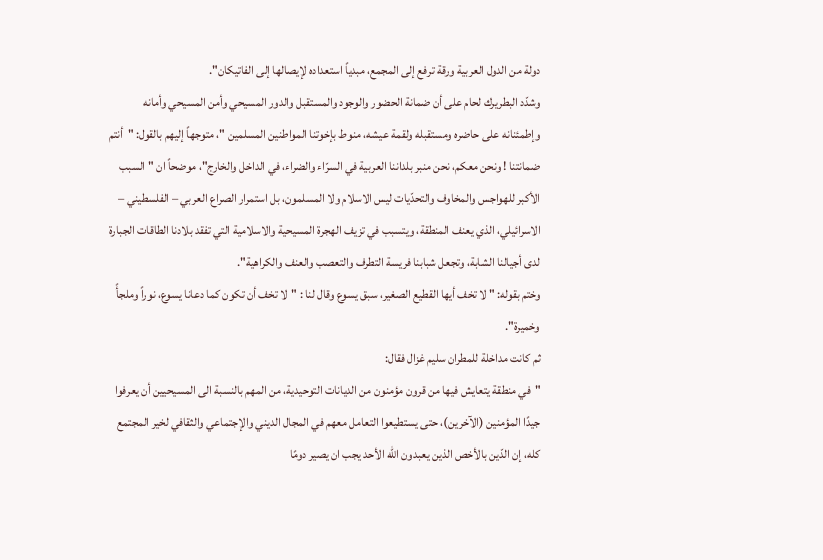دولة من الدول العربية ورقة ترفع إلى المجمع، مبدياً استعداده لإيصالها إلى الفاتيكان".
وشدّد البطريرك لحام على أن ضمانة الحضور والوجود والمستقبل والدور المسيحي وأمن المسيحي وأمانه وإطمئنانه على حاضره ومستقبله ولقمة عيشه، منوط بإخوتنا المواطنين المسلمين "، متوجهاً إليهم بالقول: "أنتم ضمانتنا ! ونحن معكم، نحن منبر بلداننا العربية في السرّاء والضراء، في الداخل والخارج"، موضحاً ان "السبب الأكبر للهواجس والمخاوف والتحدّيات ليس الاسلام ولا المسلمون، بل استمرار الصراع العربي – الفلسطيني – الاسرائيلي، الذي يعنف المنطقة، ويتسبب في تزيف الهجرة المسيحية والاسلامية التي تفقد بلادنا الطاقات الجبارة لدى أجيالنا الشابة، وتجعل شبابنا فريسة التطرف والتعصب والعنف والكراهية".
وختم بقوله: " لا تخف أيها القطيع الصغير، سبق يسوع وقال لنا : "لا تخف أن تكون كما دعانا يسوع، نوراً وملجأً وخميرة".
ثم كانت مداخلة للمطران سليم غزال فقال:
"في منطقة يتعايش فيها من قرون مؤمنون من الديانات التوحيدية، من المهم بالنسبة الى المسيحيين أن يعرفوا جيدًا المؤمنين (الآخرين)، حتى يستطيعوا التعامل معهم في المجال الديني والإجتماعي والثقافي لخير المجتمع كله، إن الدّين بالأخص الذين يعبدون الله الأحد يجب ان يصير دومًا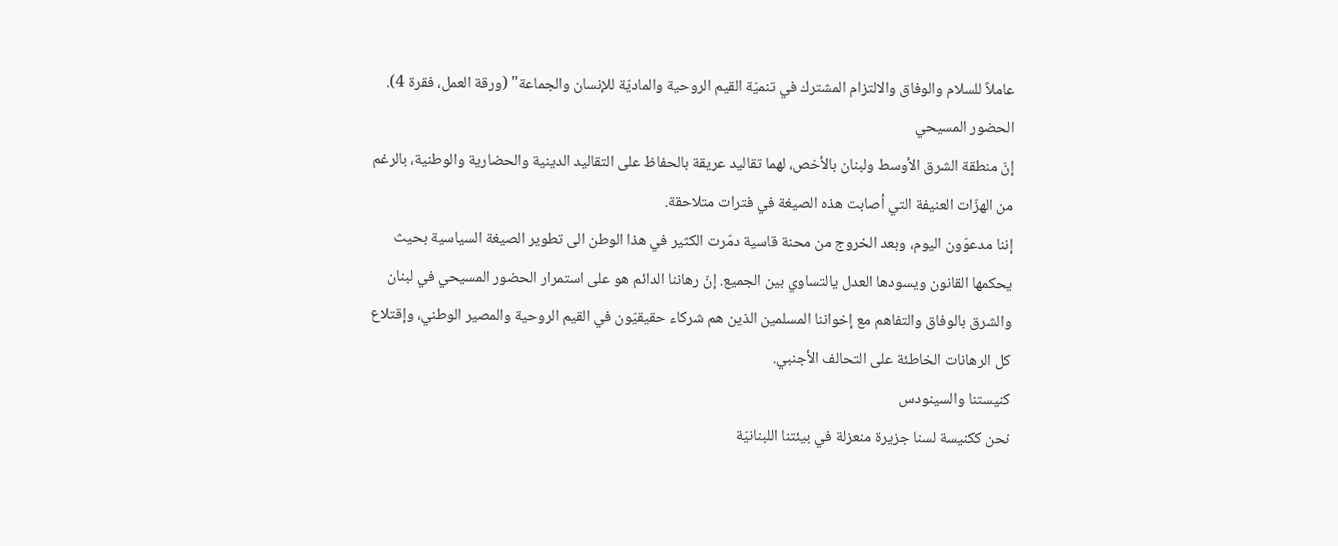عاملاً للسلام والوفاق والالتزام المشترك في تنميّة القيم الروحية والماديّة للإنسان والجماعة" (ورقة العمل، فقرة 4).
الحضور المسيحي
إنّ منطقة الشرق الأوسط ولبنان بالأخص، لهما تقاليد عريقة بالحفاظ على التقاليد الدينية والحضارية والوطنية، بالرغم من الهزّات العنيفة التي أصابت هذه الصيغة في فترات متلاحقة.
إننا مدعوّون اليوم، وبعد الخروج من محنة قاسية دمّرت الكثير في هذا الوطن الى تطوير الصيغة السياسية بحيث يحكمها القانون ويسودها العدل يالتساوي بين الجميع. إنّ رهاننا الدائم هو على استمرار الحضور المسيحي في لبنان والشرق بالوفاق والتفاهم مع إخواننا المسلمين الذين هم شركاء حقيقيّون في القيم الروحية والمصير الوطني، وإقتلاع كل الرهانات الخاطئة على التحالف الأجنبي.
كنيستنا والسينودس
نحن ككنيسة لسنا جزيرة منعزلة في بيئتنا اللبنانيّة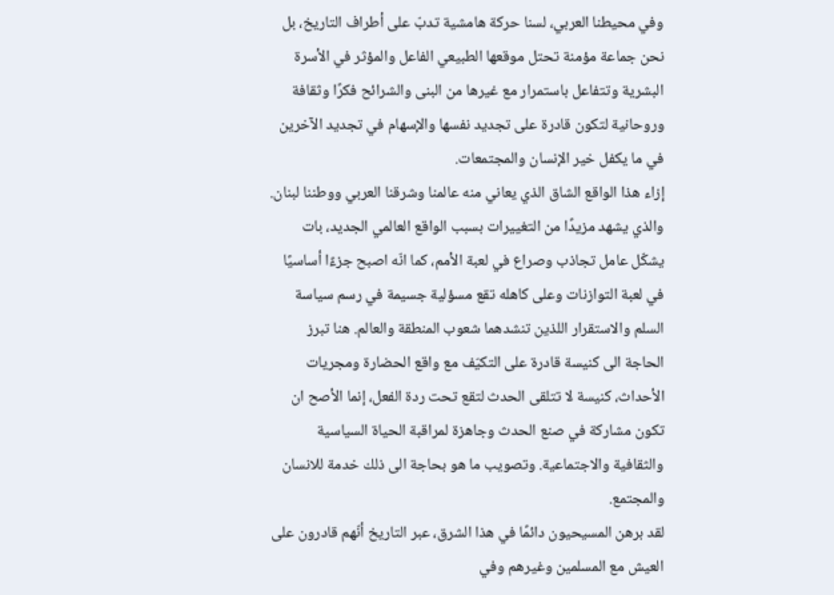وفي محيطنا العربي، لسنا حركة هامشية تدبّ على أطراف التاريخ، بل نحن جماعة مؤمنة تحتل موقعها الطبيعي الفاعل والمؤثر في الأسرة البشرية وتتفاعل باستمرار مع غيرها من البنى والشرائح فكرًا وثقافة وروحانية لتكون قادرة على تجديد نفسها والإسهام في تجديد الآخرين في ما يكفل خير الإنسان والمجتمعات.
إزاء هذا الواقع الشاق الذي يعاني منه عالمنا وشرقنا العربي ووطننا لبنان. والذي يشهد مزيدًا من التغييرات بسبب الواقع العالمي الجديد، بات يشكّل عامل تجاذب وصراع في لعبة الأمم، كما انّه اصبح جزءًا أساسيًا في لعبة التوازنات وعلى كاهله تقع مسؤلية جسيمة في رسم سياسة السلم والاستقرار اللذين تنشدهما شعوب المنطقة والعالم. هنا تبرز الحاجة الى كنيسة قادرة على التكيّف مع واقع الحضارة ومجريات الأحداث، كنيسة لا تتلقى الحدث لتقع تحت ردة الفعل، إنما الأصح ان تكون مشاركة في صنع الحدث وجاهزة لمراقبة الحياة السياسية والثقافية والاجتماعية. وتصويب ما هو بحاجة الى ذلك خدمة للانسان والمجتمع.
لقد برهن المسيحيون دائمًا في هذا الشرق، عبر التاريخ أنّهم قادرون على العيش مع المسلمين وغيرهم وفي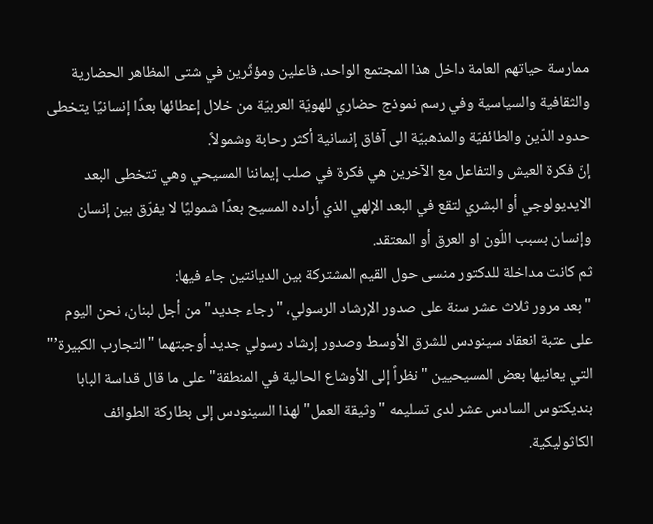ممارسة حياتهم العامة داخل هذا المجتمع الواحد، فاعلين ومؤثّرين في شتى المظاهر الحضارية والثقافية والسياسية وفي رسم نموذج حضاري للهويّة العربيّة من خلال إعطائها بعدًا إنسانيًا يتخطى حدود الدّين والطائفيّة والمذهبيّة الى آفاق إنسانية أكثر رحابة وشمولاً.
إنّ فكرة العيش والتفاعل مع الآخرين هي فكرة في صلب إيماننا المسيحي وهي تتخطى البعد الايديولوجي أو البشري لتقع في البعد الإلهي الذي أراده المسيح بعدًا شموليًا لا يفرّق بين إنسان وإنسان بسبب اللّون او العرق أو المعتقد.
ثم كانت مداخلة للدكتور منسى حول القيم المشتركة بين الديانتين جاء فيها:
"بعد مرور ثلاث عشر سنة على صدور الإرشاد الرسولي، "رجاء جديد" من أجل لبنان، نحن اليوم على عتبة انعقاد سينودس للشرق الأوسط وصدور إرشاد رسولي جديد أوجبتهما "التجارب الكبيرة’" التي يعانيها بعض المسيحيين "نظراً إلى الأوشاع الحالية في المنطقة" على ما قال قداسة البابا بنديكتوس السادس عشر لدى تسليمه "وثيقة العمل" لهذا السينودس إلى بطاركة الطوائف الكاثوليكية.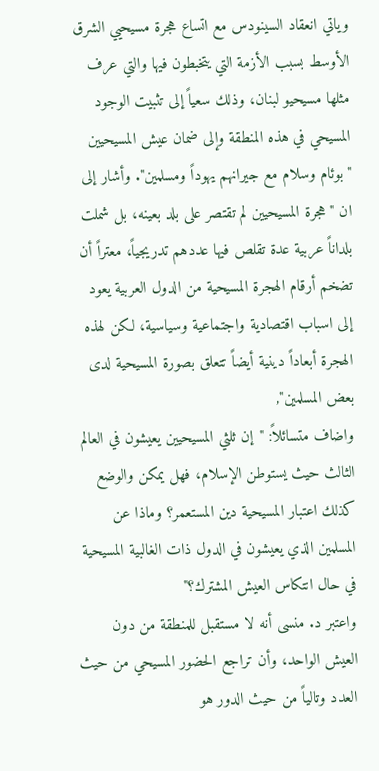وياتي انعقاد السينودس مع اتساع هجرة مسيحيي الشرق الأوسط بسبب الأزمة التي يتخبطون فيها والتي عرف مثلها مسيحيو لبنان، وذلك سعياً إلى تثبيت الوجود المسيحي في هذه المنطقة وإلى ضمان عيش المسيحيين "بوئام وسلام مع جيرانهم يهوداً ومسلمين". وأشار إلى ان "هجرة المسيحيين لم تقتصر على بلد بعينه، بل شملت بلداناً عربية عدة تقلص فيها عددهم تدريجياً، معتراً أن تضخم أرقام الهجرة المسيحية من الدول العربية يعود إلى اسباب اقتصادية واجتماعية وسياسية، لكن لهذه الهجرة أبعاداً دينية أيضاً تتعلق بصورة المسيحية لدى بعض المسلمين",
واضاف متسائلاً: "إن ثلثي المسيحيين يعيشون في العالم الثالث حيث يستوطن الإسلام، فهل يمكن والوضع كذلك اعتبار المسيحية دين المستعمر؟ وماذا عن المسلمين الذي يعيشون في الدول ذات الغالبية المسيحية في حال انتكاس العيش المشترك؟"
واعتبر د. منسى أنه لا مستقبل للمنطقة من دون العيش الواحد، وأن تراجع الحضور المسيحي من حيث العدد وتالياً من حيث الدور هو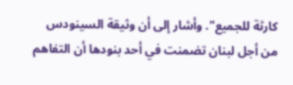كارثة للجميع". وأشار إلى أن وثيقة السينودس من أجل لبنان تضمنت في أحد بنودها أن التفاهم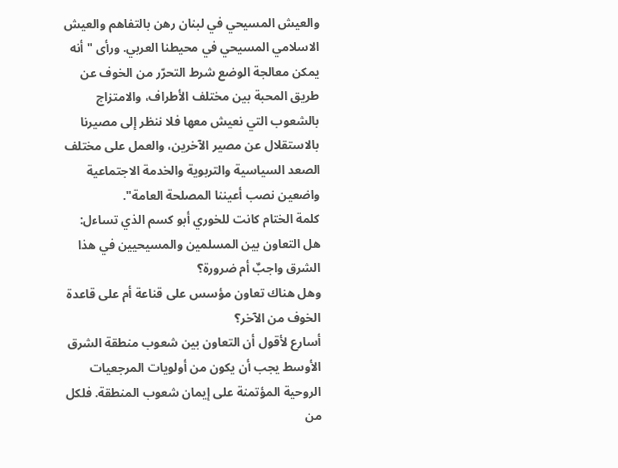والعيش المسيحي في لبنان رهن بالتفاهم والعيش الاسلامي المسيحي في محيطنا العربي. ورأى "أنه يمكن معالجة الوضع شرط التحرّر من الخوف عن طريق المحبة بين مختلف الأطراف، والامتزاج بالشعوب التي نعيش معها فلا ننظر إلى مصيرنا بالاستقلال عن مصير الآخرين، والعمل على مختلف الصعد السياسية والتربوية والخدمة الاجتماعية واضعين نصب أعيننا المصلحة العامة".
كلمة الختام كانت للخوري أبو كسم الذي تساءل:
هل التعاون بين المسلمين والمسيحيين في هذا الشرق واجبٌ أم ضرورة؟
وهل هناك تعاون مؤسس على قناعة أم على قاعدة الخوف من الآخر؟
أسارع لأقول أن التعاون بين شعوب منطقة الشرق الأوسط يجب أن يكون من أولويات المرجعيات الروحية المؤتمنة على إيمان شعوب المنطقة. فلكل من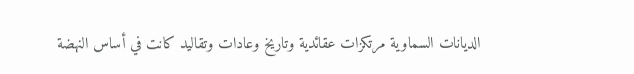الديانات السماوية مرتكزات عقائدية وتاريخ وعادات وتقاليد كانت في أساس النهضة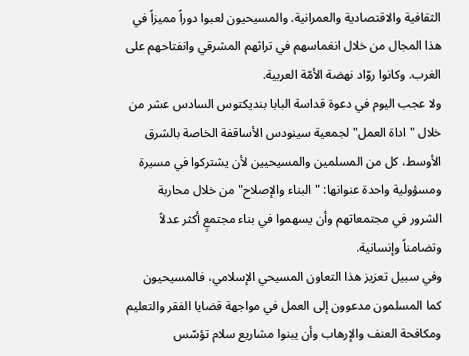الثقافية والاقتصادية والعمرانية. والمسيحيون لعبوا دوراً مميزاً في هذا المجال من خلال انغماسهم في تراثهم المشرقي وانفتاحهم على الغرب. وكانوا روّاد نهضة الأمّة العربية.
ولا عجب اليوم في دعوة قداسة البابا بنديكتوس السادس عشر من خلال "اداة العمل" لجمعية سينودس الأساقفة الخاصة بالشرق الأوسط، كل من المسلمين والمسيحيين لأن يشتركوا في مسيرة ومسؤولية واحدة عنوانها: "البناء والإصلاح" من خلال محاربة الشرور في مجتمعاتهم وأن يسهموا في بناء مجتمعٍ أكثر عدلاً وتضامناً وإنسانية.
وفي سبيل تعزيز هذا التعاون المسيحي الإسلامي، فالمسيحيون كما المسلمون مدعوون إلى العمل في مواجهة قضايا الفقر والتعليم ومكافحة العنف والإرهاب وأن يبنوا مشاريع سلام تؤسّس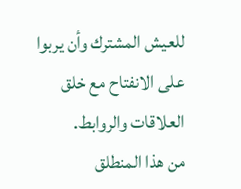للعيش المشترك وأن يربوا على الانفتاح مع خلق العلاقات والروابط.
من هذا المنطلق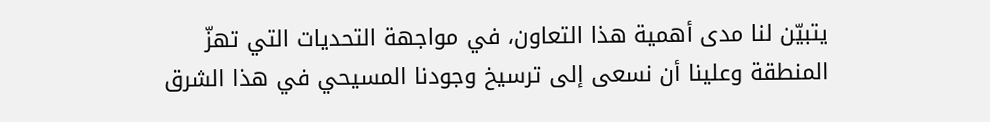يتبيّن لنا مدى أهمية هذا التعاون، في مواجهة التحديات التي تهزّ المنطقة وعلينا أن نسعى إلى ترسيخ وجودنا المسيحي في هذا الشرق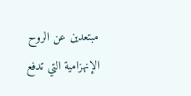مبتعدين عن الروح الإنهزامية التي تدفع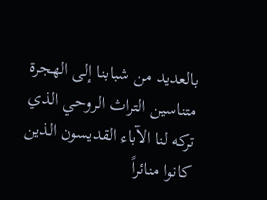بالعديد من شبابنا إلى الهجرة متناسين التراث الروحي الذي تركه لنا الآباء القديسون الذين كانوا منائراً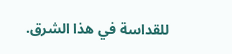للقداسة في هذا الشرق.